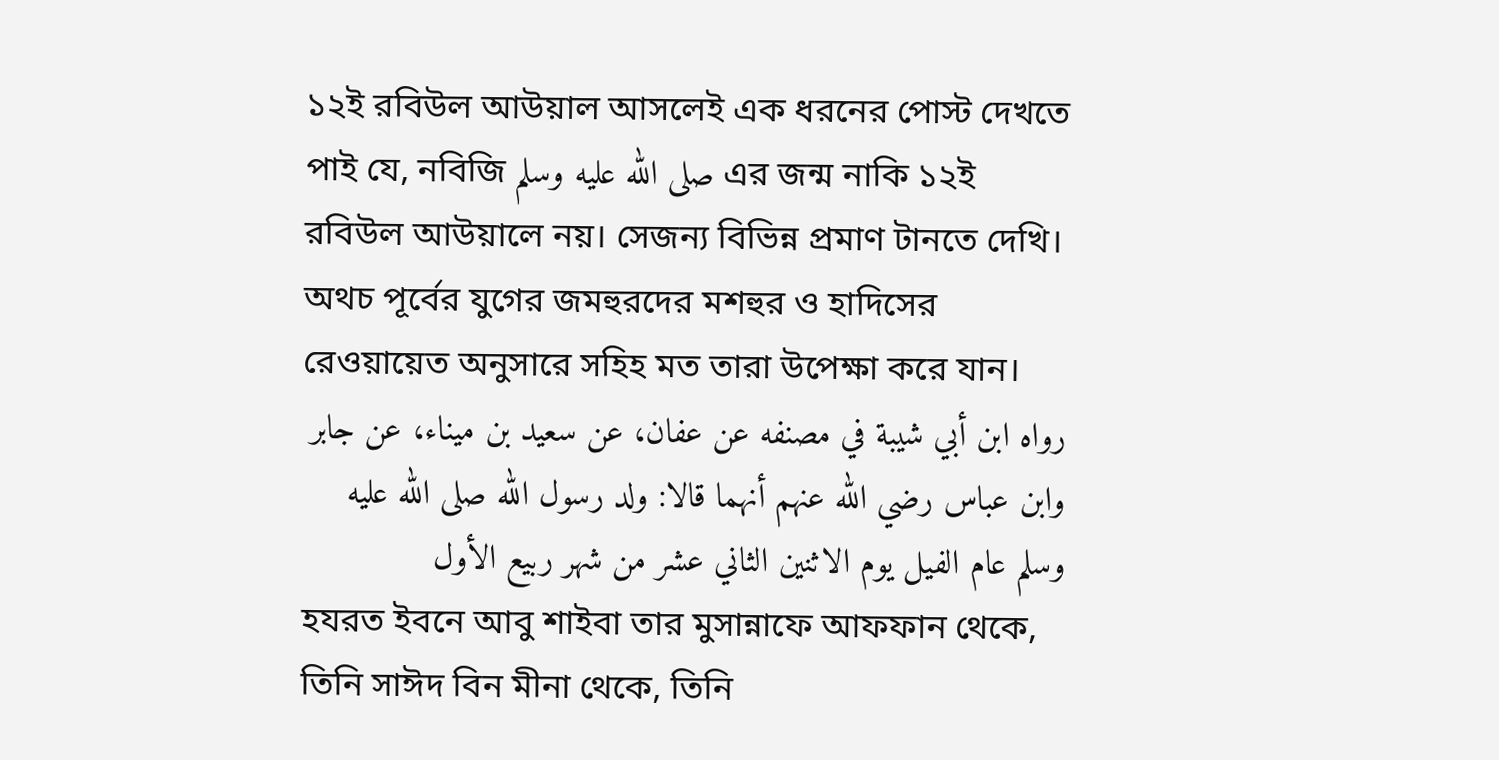১২ই রবিউল আউয়াল আসলেই এক ধরনের পোস্ট দেখতে পাই যে, নবিজি صلى الله عليه وسلم এর জন্ম নাকি ১২ই রবিউল আউয়ালে নয়। সেজন্য বিভিন্ন প্রমাণ টানতে দেখি। অথচ পূর্বের যুগের জমহুরদের মশহুর ও হাদিসের রেওয়ায়েত অনুসারে সহিহ মত তারা উপেক্ষা করে যান।
رواه ابن أبي شيبة في مصنفه عن عفان، عن سعيد بن ميناء، عن جابر وابن عباس رضي الله عنهم أنهما قالا: ولد رسول الله صلى الله عليه وسلم عام الفيل يوم الاثنين الثاني عشر من شهر ربيع الأول
হযরত ইবনে আবু শাইবা তার মুসান্নাফে আফফান থেকে, তিনি সাঈদ বিন মীনা থেকে, তিনি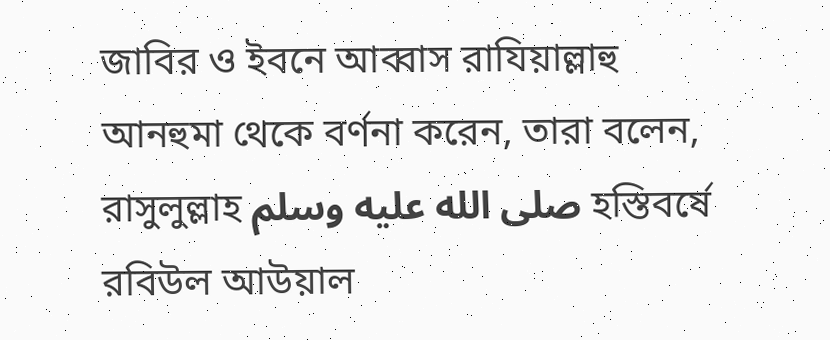জাবির ও ইবনে আব্বাস রাযিয়াল্লাহু আনহুমা থেকে বর্ণনা করেন, তারা বলেন, রাসুলুল্লাহ صلى الله عليه وسلم হস্তিবর্ষে রবিউল আউয়াল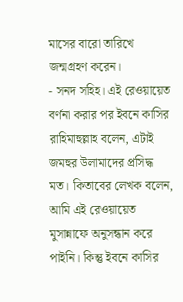মাসের বারো তারিখে জন্মগ্রহণ করেন।
- সনদ সহিহ। এই রেওয়ায়েত বর্ণনা করার পর ইবনে কাসির রাহিমাহুল্লাহ বলেন, এটাই জমহুর উলামাদের প্রসিদ্ধ মত। কিতাবের লেখক বলেন, আমি এই রেওয়ায়েত মুসান্নাফে অনুসন্ধান করে পাইনি। কিন্তু ইবনে কাসির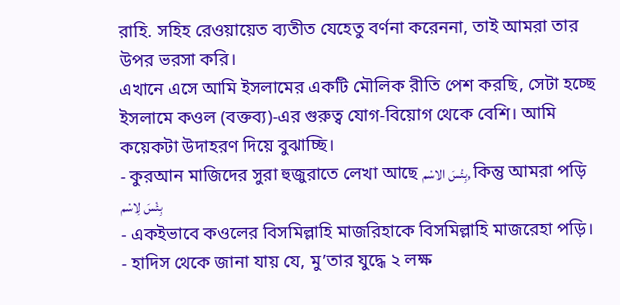রাহি. সহিহ রেওয়ায়েত ব্যতীত যেহেতু বর্ণনা করেননা, তাই আমরা তার উপর ভরসা করি।
এখানে এসে আমি ইসলামের একটি মৌলিক রীতি পেশ করছি, সেটা হচ্ছে ইসলামে কওল (বক্তব্য)-এর গুরুত্ব যোগ-বিয়োগ থেকে বেশি। আমি কয়েকটা উদাহরণ দিয়ে বুঝাচ্ছি।
- কুরআন মাজিদের সুরা হুজুরাতে লেখা আছে بِئْسَ الاسْم, কিন্তু আমরা পড়ি بِئْسَ لِاسْم
- একইভাবে কওলের বিসমিল্লাহি মাজরিহাকে বিসমিল্লাহি মাজরেহা পড়ি।
- হাদিস থেকে জানা যায় যে, মু’তার যুদ্ধে ২ লক্ষ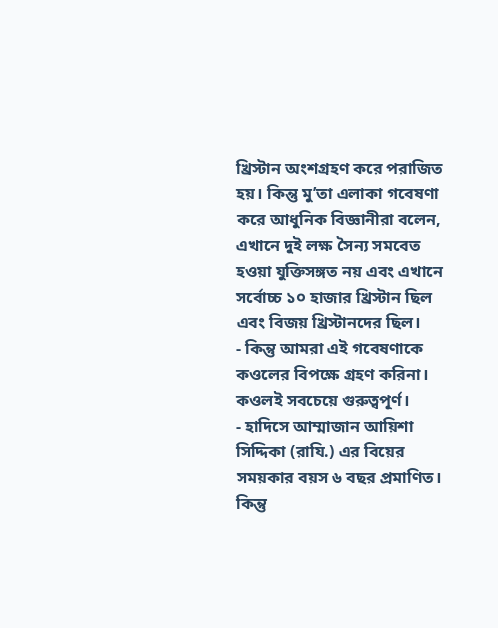খ্রিস্টান অংশগ্রহণ করে পরাজিত হয়। কিন্তু মু’তা এলাকা গবেষণা করে আধুনিক বিজ্ঞানীরা বলেন, এখানে দুই লক্ষ সৈন্য সমবেত হওয়া যুক্তিসঙ্গত নয় এবং এখানে সর্বোচ্চ ১০ হাজার খ্রিস্টান ছিল এবং বিজয় খ্রিস্টানদের ছিল।
- কিন্তু আমরা এই গবেষণাকে কওলের বিপক্ষে গ্রহণ করিনা। কওলই সবচেয়ে গুরুত্বপূর্ণ।
- হাদিসে আম্মাজান আয়িশা সিদ্দিকা (রাযি.) এর বিয়ের সময়কার বয়স ৬ বছর প্রমাণিত। কিন্তু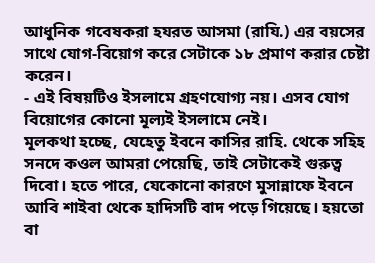আধুনিক গবেষকরা হযরত আসমা (রাযি.) এর বয়সের সাথে যোগ-বিয়োগ করে সেটাকে ১৮ প্রমাণ করার চেষ্টা করেন।
- এই বিষয়টিও ইসলামে গ্রহণযোগ্য নয়। এসব যোগ বিয়োগের কোনো মূল্যই ইসলামে নেই।
মূলকথা হচ্ছে, যেহেতু ইবনে কাসির রাহি. থেকে সহিহ সনদে কওল আমরা পেয়েছি, তাই সেটাকেই গুরুত্ব দিবো। হতে পারে, যেকোনো কারণে মুসান্নাফে ইবনে আবি শাইবা থেকে হাদিসটি বাদ পড়ে গিয়েছে। হয়তো বা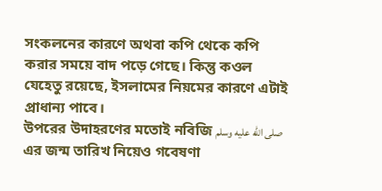সংকলনের কারণে অথবা কপি থেকে কপি করার সময়ে বাদ পড়ে গেছে। কিন্তু কওল যেহেতু রয়েছে, ইসলামের নিয়মের কারণে এটাই প্রাধান্য পাবে।
উপরের উদাহরণের মতোই নবিজি صلى الله عليه وسلم এর জন্ম তারিখ নিয়েও গবেষণা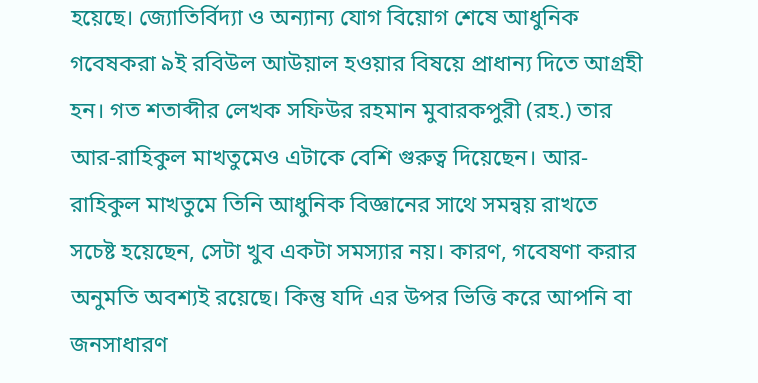হয়েছে। জ্যোতির্বিদ্যা ও অন্যান্য যোগ বিয়োগ শেষে আধুনিক গবেষকরা ৯ই রবিউল আউয়াল হওয়ার বিষয়ে প্রাধান্য দিতে আগ্রহী হন। গত শতাব্দীর লেখক সফিউর রহমান মুবারকপুরী (রহ.) তার আর-রাহিকুল মাখতুমেও এটাকে বেশি গুরুত্ব দিয়েছেন। আর-রাহিকুল মাখতুমে তিনি আধুনিক বিজ্ঞানের সাথে সমন্বয় রাখতে সচেষ্ট হয়েছেন, সেটা খুব একটা সমস্যার নয়। কারণ, গবেষণা করার অনুমতি অবশ্যই রয়েছে। কিন্তু যদি এর উপর ভিত্তি করে আপনি বা জনসাধারণ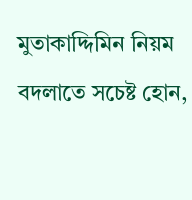মুতাকাদ্দিমিন নিয়ম বদলাতে সচেষ্ট হোন,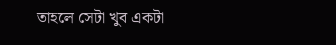তাহলে সেটা খুব একটা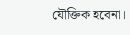যৌক্তিক হবেনা।